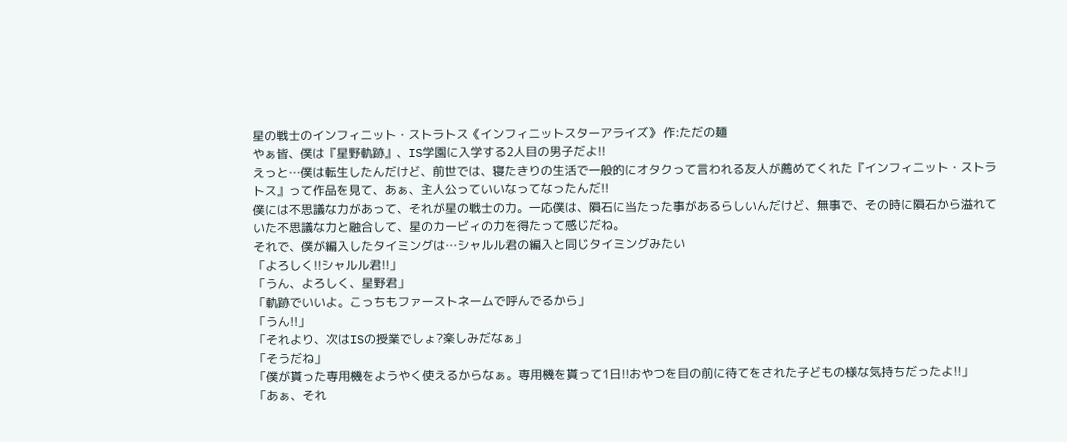星の戦士のインフィニット・ストラトス《インフィニットスターアライズ》 作:ただの麺
やぁ皆、僕は『星野軌跡』、IS学園に入学する2人目の男子だよ!!
えっと…僕は転生したんだけど、前世では、寝たきりの生活で一般的にオタクって言われる友人が薦めてくれた『インフィニット・ストラトス』って作品を見て、あぁ、主人公っていいなってなったんだ!!
僕には不思議な力があって、それが星の戦士の力。一応僕は、隕石に当たった事があるらしいんだけど、無事で、その時に隕石から溢れていた不思議な力と融合して、星のカービィの力を得たって感じだね。
それで、僕が編入したタイミングは…シャルル君の編入と同じタイミングみたい
「よろしく!!シャルル君!!」
「うん、よろしく、星野君」
「軌跡でいいよ。こっちもファーストネームで呼んでるから」
「うん!!」
「それより、次はISの授業でしょ?楽しみだなぁ」
「そうだね」
「僕が貰った専用機をようやく使えるからなぁ。専用機を貰って1日!!おやつを目の前に待てをされた子どもの様な気持ちだったよ!!」
「あぁ、それ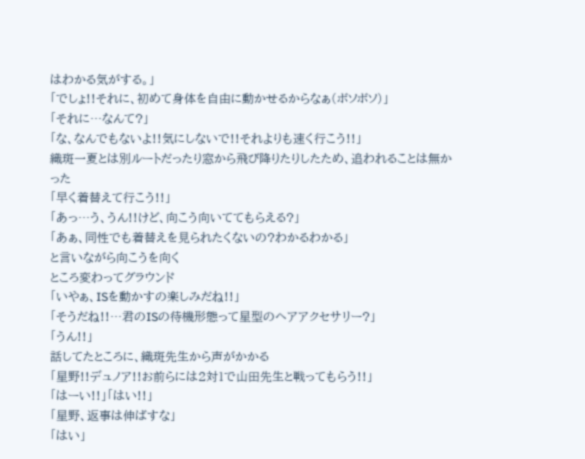はわかる気がする。」
「でしょ!!それに、初めて身体を自由に動かせるからなぁ(ボソボソ)」
「それに…なんて?」
「な、なんでもないよ!!気にしないで!!それよりも速く行こう!!」
織斑一夏とは別ルートだったり窓から飛び降りたりしたため、追われることは無かった
「早く着替えて行こう!!」
「あっ…う、うん!!けど、向こう向いててもらえる?」
「あぁ、同性でも着替えを見られたくないの?わかるわかる」
と言いながら向こうを向く
ところ変わってグラウンド
「いやぁ、ISを動かすの楽しみだね!!」
「そうだね!!…君のISの待機形態って星型のヘアアクセサリー?」
「うん!!」
話してたところに、織斑先生から声がかかる
「星野!!デュノア!!お前らには2対1で山田先生と戦ってもらう!!」
「はーい!!」「はい!!」
「星野、返事は伸ばすな」
「はい」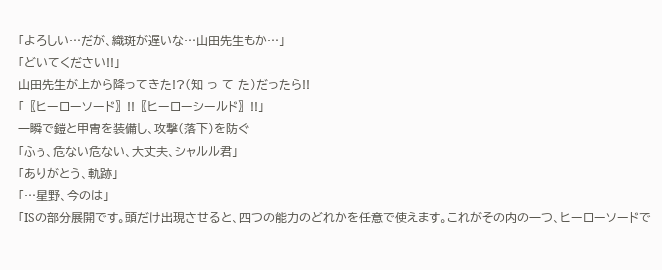「よろしい…だが、織斑が遅いな…山田先生もか…」
「どいてください!!」
山田先生が上から降ってきた!?(知 っ て た)だったら!!
「〖ヒーローソード〗!!〖ヒーローシールド〗!!」
一瞬で鎧と甲冑を装備し、攻撃(落下)を防ぐ
「ふぅ、危ない危ない、大丈夫、シャルル君」
「ありがとう、軌跡」
「…星野、今のは」
「ISの部分展開です。頭だけ出現させると、四つの能力のどれかを任意で使えます。これがその内の一つ、ヒーローソードで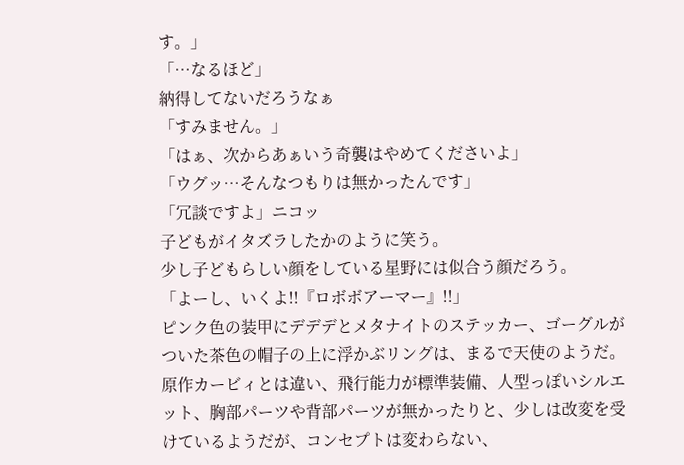す。」
「…なるほど」
納得してないだろうなぁ
「すみません。」
「はぁ、次からあぁいう奇襲はやめてくださいよ」
「ウグッ…そんなつもりは無かったんです」
「冗談ですよ」ニコッ
子どもがイタズラしたかのように笑う。
少し子どもらしい顔をしている星野には似合う顔だろう。
「よーし、いくよ!!『ロボボアーマー』!!」
ピンク色の装甲にデデデとメタナイトのステッカー、ゴーグルがついた茶色の帽子の上に浮かぶリングは、まるで天使のようだ。
原作カービィとは違い、飛行能力が標準装備、人型っぽいシルエット、胸部パーツや背部パーツが無かったりと、少しは改変を受けているようだが、コンセプトは変わらない、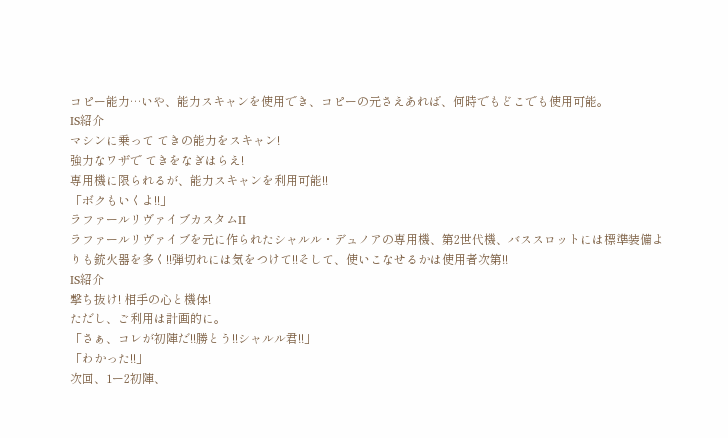コピー能力…いや、能力スキャンを使用でき、コピーの元さえあれば、何時でもどこでも使用可能。
IS紹介
マシンに乗って てきの能力をスキャン!
強力なワザで てきをなぎはらえ!
専用機に限られるが、能力スキャンを利用可能!!
「ボクもいくよ!!」
ラファールリヴァイブカスタムII
ラファールリヴァイブを元に作られたシャルル・デュノアの専用機、第2世代機、バススロットには標準装備よりも銃火器を多く!!弾切れには気をつけて!!そして、使いこなせるかは使用者次第!!
IS紹介
撃ち抜け! 相手の心と機体!
ただし、ご利用は計画的に。
「さぁ、コレが初陣だ!!勝とう!!シャルル君!!」
「わかった!!」
次回、1ー2初陣、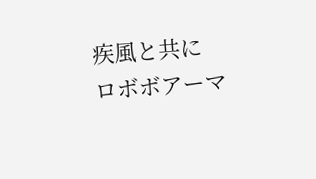疾風と共に
ロボボアーマ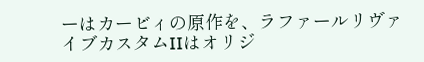ーはカービィの原作を、ラファールリヴァイブカスタムIIはオリジ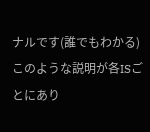ナルです(誰でもわかる)
このような説明が各ISごとにあり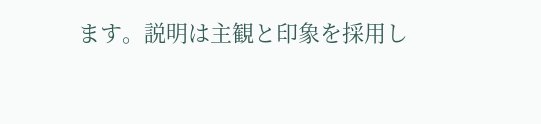ます。説明は主観と印象を採用し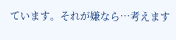ています。それが嫌なら…考えます